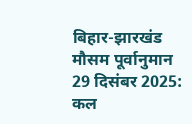बिहार-झारखंड मौसम पूर्वानुमान 29 दिसंबर 2025: कल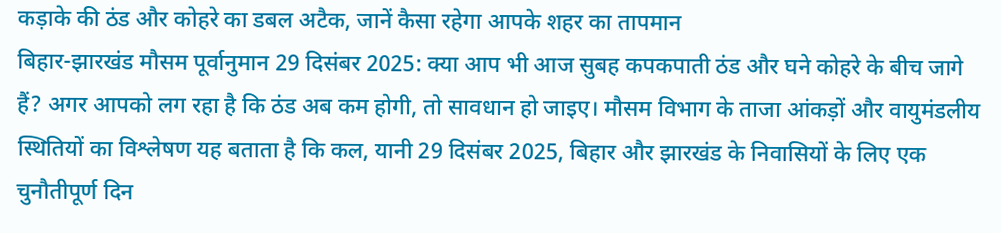कड़ाके की ठंड और कोहरे का डबल अटैक, जानें कैसा रहेगा आपके शहर का तापमान
बिहार-झारखंड मौसम पूर्वानुमान 29 दिसंबर 2025: क्या आप भी आज सुबह कपकपाती ठंड और घने कोहरे के बीच जागे हैं? अगर आपको लग रहा है कि ठंड अब कम होगी, तो सावधान हो जाइए। मौसम विभाग के ताजा आंकड़ों और वायुमंडलीय स्थितियों का विश्लेषण यह बताता है कि कल, यानी 29 दिसंबर 2025, बिहार और झारखंड के निवासियों के लिए एक चुनौतीपूर्ण दिन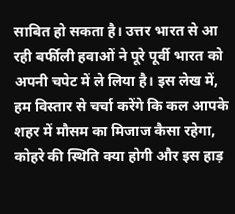साबित हो सकता है। उत्तर भारत से आ रही बर्फीली हवाओं ने पूरे पूर्वी भारत को अपनी चपेट में ले लिया है। इस लेख में, हम विस्तार से चर्चा करेंगे कि कल आपके शहर में मौसम का मिजाज कैसा रहेगा, कोहरे की स्थिति क्या होगी और इस हाड़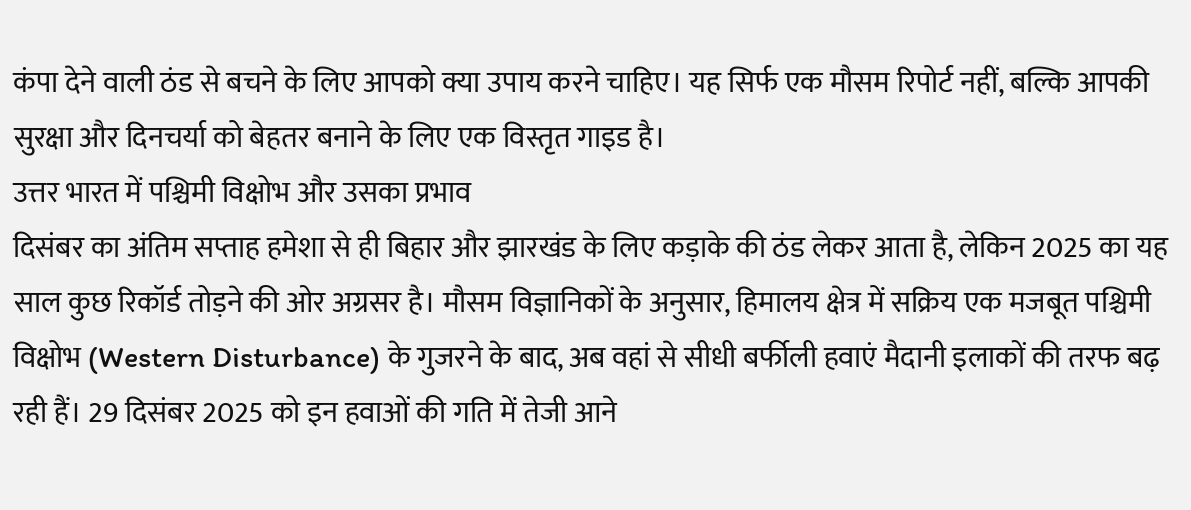कंपा देने वाली ठंड से बचने के लिए आपको क्या उपाय करने चाहिए। यह सिर्फ एक मौसम रिपोर्ट नहीं, बल्कि आपकी सुरक्षा और दिनचर्या को बेहतर बनाने के लिए एक विस्तृत गाइड है।
उत्तर भारत में पश्चिमी विक्षोभ और उसका प्रभाव
दिसंबर का अंतिम सप्ताह हमेशा से ही बिहार और झारखंड के लिए कड़ाके की ठंड लेकर आता है, लेकिन 2025 का यह साल कुछ रिकॉर्ड तोड़ने की ओर अग्रसर है। मौसम विज्ञानिकों के अनुसार, हिमालय क्षेत्र में सक्रिय एक मजबूत पश्चिमी विक्षोभ (Western Disturbance) के गुजरने के बाद, अब वहां से सीधी बर्फीली हवाएं मैदानी इलाकों की तरफ बढ़ रही हैं। 29 दिसंबर 2025 को इन हवाओं की गति में तेजी आने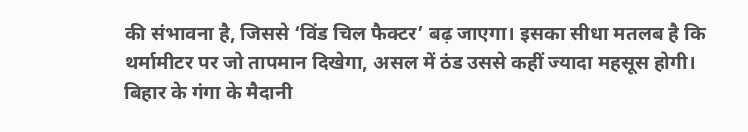की संभावना है, जिससे ‘विंड चिल फैक्टर’ बढ़ जाएगा। इसका सीधा मतलब है कि थर्मामीटर पर जो तापमान दिखेगा, असल में ठंड उससे कहीं ज्यादा महसूस होगी।
बिहार के गंगा के मैदानी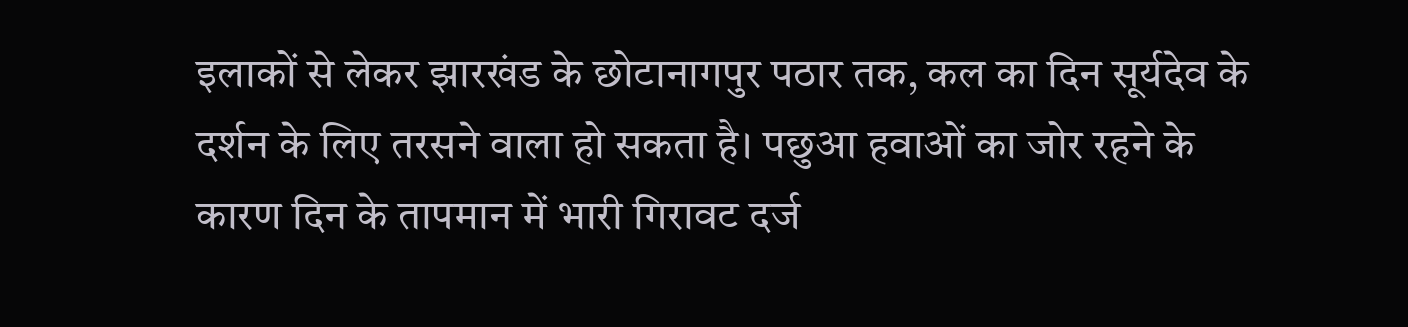इलाकों से लेकर झारखंड के छोटानागपुर पठार तक, कल का दिन सूर्यदेव के दर्शन के लिए तरसने वाला हो सकता है। पछुआ हवाओं का जोर रहने के कारण दिन के तापमान में भारी गिरावट दर्ज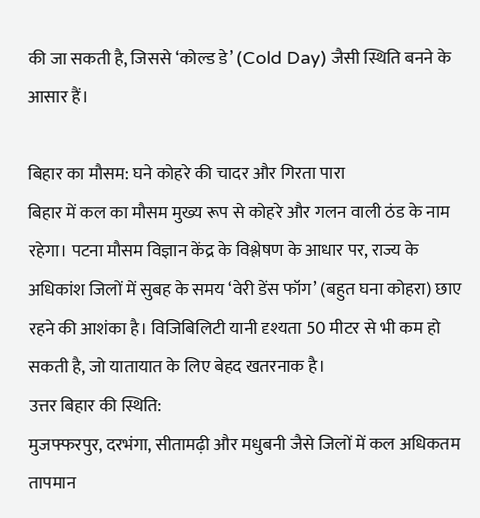की जा सकती है, जिससे ‘कोल्ड डे’ (Cold Day) जैसी स्थिति बनने के आसार हैं।

बिहार का मौसम: घने कोहरे की चादर और गिरता पारा
बिहार में कल का मौसम मुख्य रूप से कोहरे और गलन वाली ठंड के नाम रहेगा। पटना मौसम विज्ञान केंद्र के विश्लेषण के आधार पर, राज्य के अधिकांश जिलों में सुबह के समय ‘वेरी डेंस फॉग’ (बहुत घना कोहरा) छाए रहने की आशंका है। विजिबिलिटी यानी दृश्यता 50 मीटर से भी कम हो सकती है, जो यातायात के लिए बेहद खतरनाक है।
उत्तर बिहार की स्थिति:
मुजफ्फरपुर, दरभंगा, सीतामढ़ी और मधुबनी जैसे जिलों में कल अधिकतम तापमान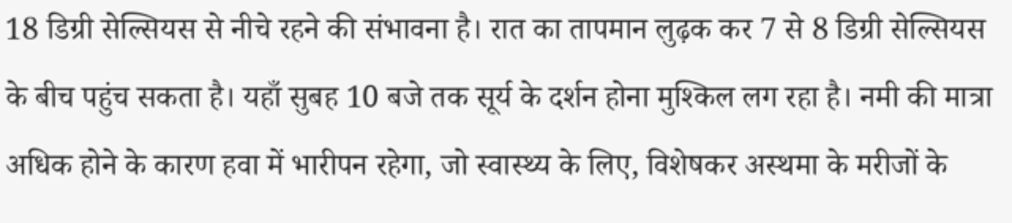18 डिग्री सेल्सियस से नीचे रहने की संभावना है। रात का तापमान लुढ़क कर 7 से 8 डिग्री सेल्सियस के बीच पहुंच सकता है। यहाँ सुबह 10 बजे तक सूर्य के दर्शन होना मुश्किल लग रहा है। नमी की मात्रा अधिक होने के कारण हवा में भारीपन रहेगा, जो स्वास्थ्य के लिए, विशेषकर अस्थमा के मरीजों के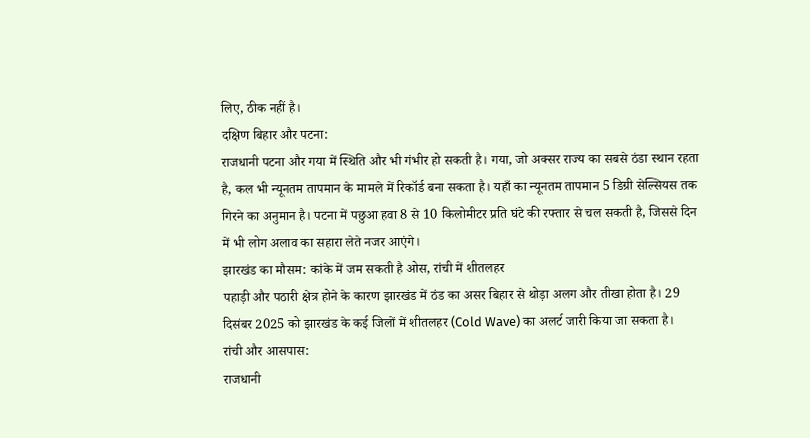लिए, ठीक नहीं है।
दक्षिण बिहार और पटना:
राजधानी पटना और गया में स्थिति और भी गंभीर हो सकती है। गया, जो अक्सर राज्य का सबसे ठंडा स्थान रहता है, कल भी न्यूनतम तापमान के मामले में रिकॉर्ड बना सकता है। यहाँ का न्यूनतम तापमान 5 डिग्री सेल्सियस तक गिरने का अनुमान है। पटना में पछुआ हवा 8 से 10 किलोमीटर प्रति घंटे की रफ्तार से चल सकती है, जिससे दिन में भी लोग अलाव का सहारा लेते नजर आएंगे।
झारखंड का मौसम: कांके में जम सकती है ओस, रांची में शीतलहर
पहाड़ी और पठारी क्षेत्र होने के कारण झारखंड में ठंड का असर बिहार से थोड़ा अलग और तीखा होता है। 29 दिसंबर 2025 को झारखंड के कई जिलों में शीतलहर (Cold Wave) का अलर्ट जारी किया जा सकता है।
रांची और आसपास:
राजधानी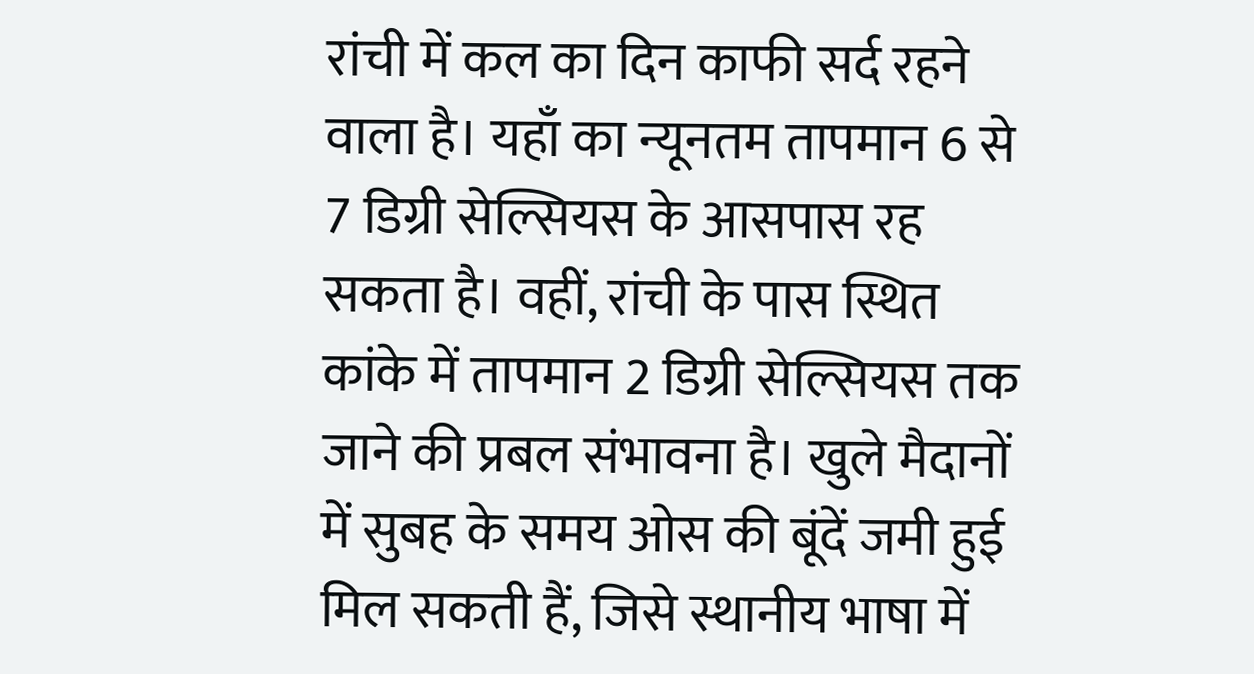रांची में कल का दिन काफी सर्द रहने वाला है। यहाँ का न्यूनतम तापमान 6 से 7 डिग्री सेल्सियस के आसपास रह सकता है। वहीं, रांची के पास स्थित कांके में तापमान 2 डिग्री सेल्सियस तक जाने की प्रबल संभावना है। खुले मैदानों में सुबह के समय ओस की बूंदें जमी हुई मिल सकती हैं, जिसे स्थानीय भाषा में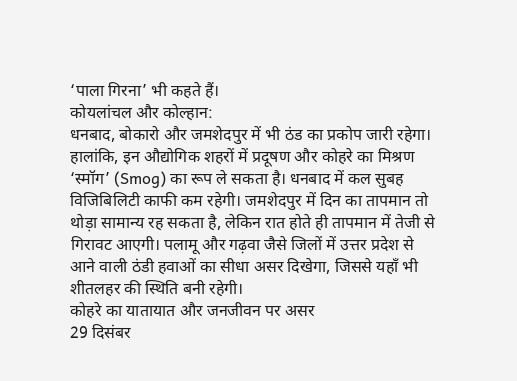‘पाला गिरना’ भी कहते हैं।
कोयलांचल और कोल्हान:
धनबाद, बोकारो और जमशेदपुर में भी ठंड का प्रकोप जारी रहेगा। हालांकि, इन औद्योगिक शहरों में प्रदूषण और कोहरे का मिश्रण ‘स्मॉग’ (Smog) का रूप ले सकता है। धनबाद में कल सुबह विजिबिलिटी काफी कम रहेगी। जमशेदपुर में दिन का तापमान तो थोड़ा सामान्य रह सकता है, लेकिन रात होते ही तापमान में तेजी से गिरावट आएगी। पलामू और गढ़वा जैसे जिलों में उत्तर प्रदेश से आने वाली ठंडी हवाओं का सीधा असर दिखेगा, जिससे यहाँ भी शीतलहर की स्थिति बनी रहेगी।
कोहरे का यातायात और जनजीवन पर असर
29 दिसंबर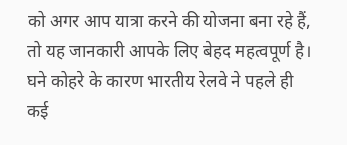को अगर आप यात्रा करने की योजना बना रहे हैं, तो यह जानकारी आपके लिए बेहद महत्वपूर्ण है। घने कोहरे के कारण भारतीय रेलवे ने पहले ही कई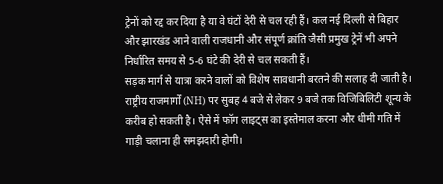ट्रेनों को रद्द कर दिया है या वे घंटों देरी से चल रही हैं। कल नई दिल्ली से बिहार और झारखंड आने वाली राजधानी और संपूर्ण क्रांति जैसी प्रमुख ट्रेनें भी अपने निर्धारित समय से 5-6 घंटे की देरी से चल सकती हैं।
सड़क मार्ग से यात्रा करने वालों को विशेष सावधानी बरतने की सलाह दी जाती है। राष्ट्रीय राजमार्गों (NH) पर सुबह 4 बजे से लेकर 9 बजे तक विजिबिलिटी शून्य के करीब हो सकती है। ऐसे में फॉग लाइट्स का इस्तेमाल करना और धीमी गति में गाड़ी चलाना ही समझदारी होगी।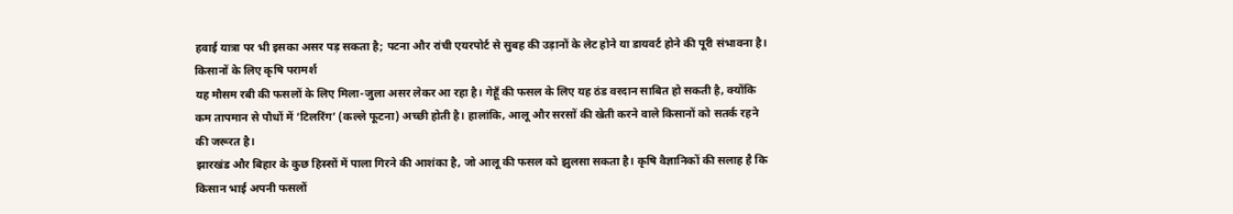हवाई यात्रा पर भी इसका असर पड़ सकता है; पटना और रांची एयरपोर्ट से सुबह की उड़ानों के लेट होने या डायवर्ट होने की पूरी संभावना है।
किसानों के लिए कृषि परामर्श
यह मौसम रबी की फसलों के लिए मिला-जुला असर लेकर आ रहा है। गेहूँ की फसल के लिए यह ठंड वरदान साबित हो सकती है, क्योंकि कम तापमान से पौधों में ‘टिलरिंग’ (कल्ले फूटना) अच्छी होती है। हालांकि, आलू और सरसों की खेती करने वाले किसानों को सतर्क रहने की जरूरत है।
झारखंड और बिहार के कुछ हिस्सों में पाला गिरने की आशंका है, जो आलू की फसल को झुलसा सकता है। कृषि वैज्ञानिकों की सलाह है कि किसान भाई अपनी फसलों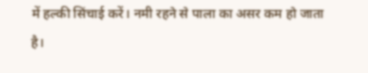में हल्की सिंचाई करें। नमी रहने से पाला का असर कम हो जाता है।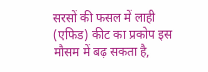सरसों की फसल में लाही (एफिड) कीट का प्रकोप इस मौसम में बढ़ सकता है,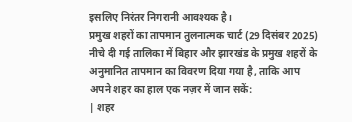इसलिए निरंतर निगरानी आवश्यक है।
प्रमुख शहरों का तापमान तुलनात्मक चार्ट (29 दिसंबर 2025)
नीचे दी गई तालिका में बिहार और झारखंड के प्रमुख शहरों के अनुमानित तापमान का विवरण दिया गया है, ताकि आप अपने शहर का हाल एक नज़र में जान सकें:
| शहर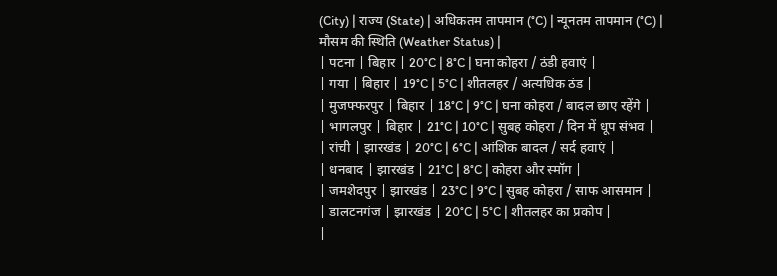(City) | राज्य (State) | अधिकतम तापमान (°C) | न्यूनतम तापमान (°C) | मौसम की स्थिति (Weather Status) |
| पटना | बिहार | 20°C | 8°C | घना कोहरा / ठंडी हवाएं |
| गया | बिहार | 19°C | 5°C | शीतलहर / अत्यधिक ठंड |
| मुजफ्फरपुर | बिहार | 18°C | 9°C | घना कोहरा / बादल छाए रहेंगे |
| भागलपुर | बिहार | 21°C | 10°C | सुबह कोहरा / दिन में धूप संभव |
| रांची | झारखंड | 20°C | 6°C | आंशिक बादल / सर्द हवाएं |
| धनबाद | झारखंड | 21°C | 8°C | कोहरा और स्मॉग |
| जमशेदपुर | झारखंड | 23°C | 9°C | सुबह कोहरा / साफ आसमान |
| डालटनगंज | झारखंड | 20°C | 5°C | शीतलहर का प्रकोप |
|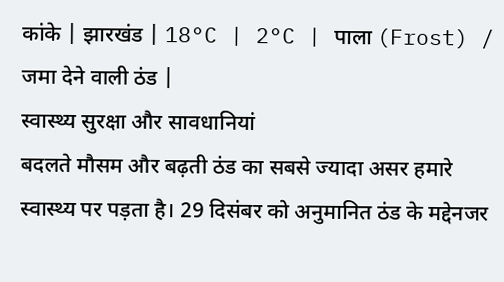कांके | झारखंड | 18°C | 2°C | पाला (Frost) / जमा देने वाली ठंड |
स्वास्थ्य सुरक्षा और सावधानियां
बदलते मौसम और बढ़ती ठंड का सबसे ज्यादा असर हमारे स्वास्थ्य पर पड़ता है। 29 दिसंबर को अनुमानित ठंड के मद्देनजर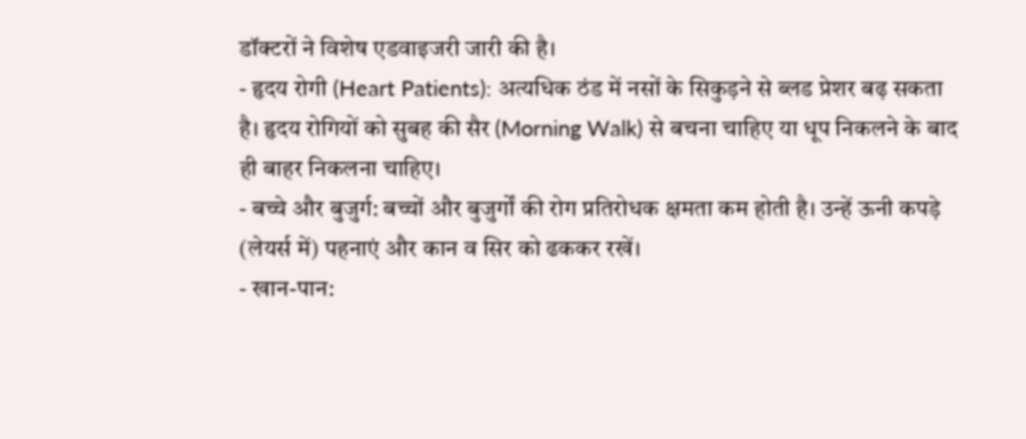डॉक्टरों ने विशेष एडवाइजरी जारी की है।
- हृदय रोगी (Heart Patients): अत्यधिक ठंड में नसों के सिकुड़ने से ब्लड प्रेशर बढ़ सकता है। हृदय रोगियों को सुबह की सैर (Morning Walk) से बचना चाहिए या धूप निकलने के बाद ही बाहर निकलना चाहिए।
- बच्चे और बुजुर्ग: बच्चों और बुजुर्गों की रोग प्रतिरोधक क्षमता कम होती है। उन्हें ऊनी कपड़े (लेयर्स में) पहनाएं और कान व सिर को ढककर रखें।
- खान-पान: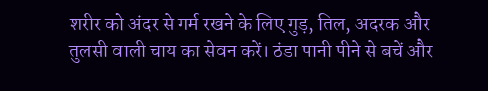शरीर को अंदर से गर्म रखने के लिए गुड़, तिल, अदरक और तुलसी वाली चाय का सेवन करें। ठंडा पानी पीने से बचें और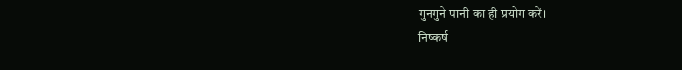गुनगुने पानी का ही प्रयोग करें।
निष्कर्ष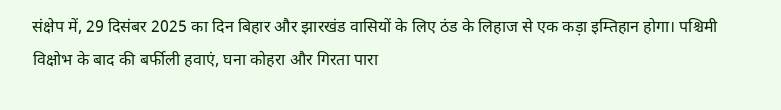संक्षेप में, 29 दिसंबर 2025 का दिन बिहार और झारखंड वासियों के लिए ठंड के लिहाज से एक कड़ा इम्तिहान होगा। पश्चिमी विक्षोभ के बाद की बर्फीली हवाएं, घना कोहरा और गिरता पारा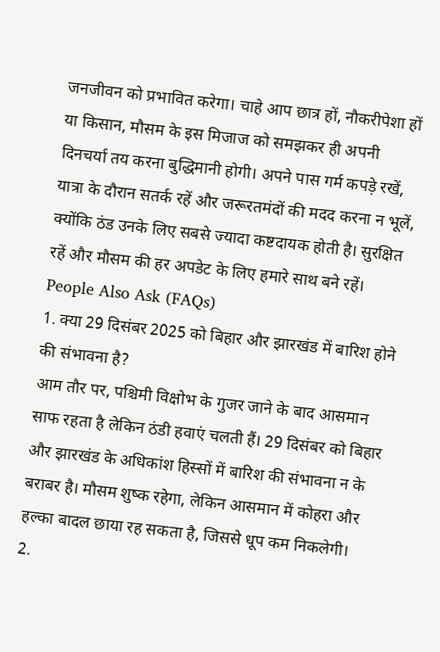जनजीवन को प्रभावित करेगा। चाहे आप छात्र हों, नौकरीपेशा हों या किसान, मौसम के इस मिजाज को समझकर ही अपनी दिनचर्या तय करना बुद्धिमानी होगी। अपने पास गर्म कपड़े रखें, यात्रा के दौरान सतर्क रहें और जरूरतमंदों की मदद करना न भूलें, क्योंकि ठंड उनके लिए सबसे ज्यादा कष्टदायक होती है। सुरक्षित रहें और मौसम की हर अपडेट के लिए हमारे साथ बने रहें।
People Also Ask (FAQs)
1. क्या 29 दिसंबर 2025 को बिहार और झारखंड में बारिश होने की संभावना है?
आम तौर पर, पश्चिमी विक्षोभ के गुजर जाने के बाद आसमान साफ रहता है लेकिन ठंडी हवाएं चलती हैं। 29 दिसंबर को बिहार और झारखंड के अधिकांश हिस्सों में बारिश की संभावना न के बराबर है। मौसम शुष्क रहेगा, लेकिन आसमान में कोहरा और हल्का बादल छाया रह सकता है, जिससे धूप कम निकलेगी।
2.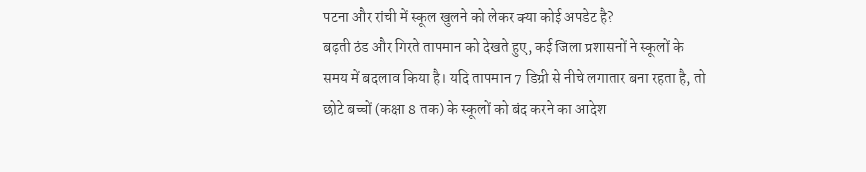पटना और रांची में स्कूल खुलने को लेकर क्या कोई अपडेट है?
बढ़ती ठंड और गिरते तापमान को देखते हुए, कई जिला प्रशासनों ने स्कूलों के समय में बदलाव किया है। यदि तापमान 7 डिग्री से नीचे लगातार बना रहता है, तो छोटे बच्चों (कक्षा 8 तक) के स्कूलों को बंद करने का आदेश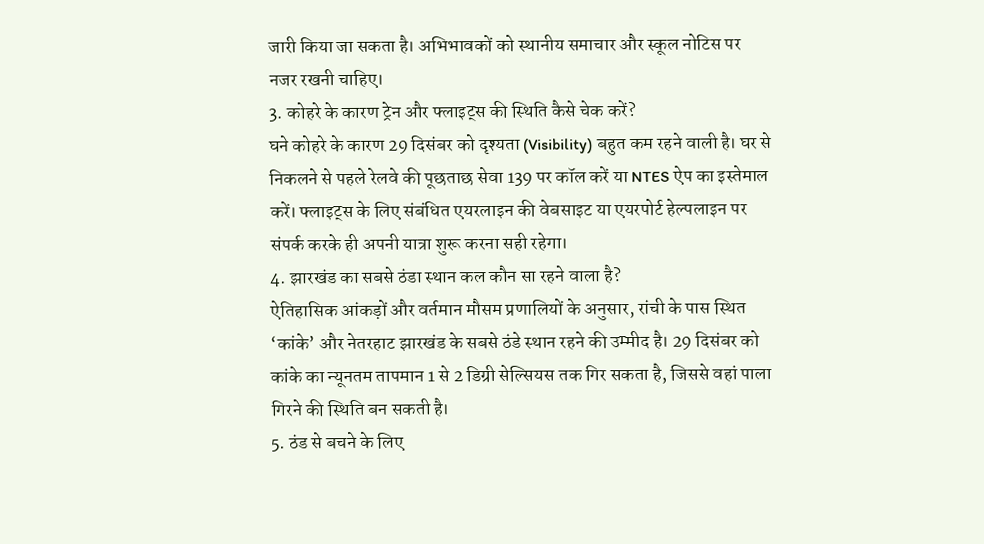जारी किया जा सकता है। अभिभावकों को स्थानीय समाचार और स्कूल नोटिस पर नजर रखनी चाहिए।
3. कोहरे के कारण ट्रेन और फ्लाइट्स की स्थिति कैसे चेक करें?
घने कोहरे के कारण 29 दिसंबर को दृश्यता (Visibility) बहुत कम रहने वाली है। घर से निकलने से पहले रेलवे की पूछताछ सेवा 139 पर कॉल करें या NTES ऐप का इस्तेमाल करें। फ्लाइट्स के लिए संबंधित एयरलाइन की वेबसाइट या एयरपोर्ट हेल्पलाइन पर संपर्क करके ही अपनी यात्रा शुरू करना सही रहेगा।
4. झारखंड का सबसे ठंडा स्थान कल कौन सा रहने वाला है?
ऐतिहासिक आंकड़ों और वर्तमान मौसम प्रणालियों के अनुसार, रांची के पास स्थित ‘कांके’ और नेतरहाट झारखंड के सबसे ठंडे स्थान रहने की उम्मीद है। 29 दिसंबर को कांके का न्यूनतम तापमान 1 से 2 डिग्री सेल्सियस तक गिर सकता है, जिससे वहां पाला गिरने की स्थिति बन सकती है।
5. ठंड से बचने के लिए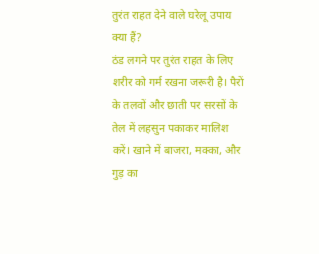तुरंत राहत देने वाले घरेलू उपाय क्या हैं?
ठंड लगने पर तुरंत राहत के लिए शरीर को गर्म रखना जरूरी है। पैरों के तलवों और छाती पर सरसों के तेल में लहसुन पकाकर मालिश करें। खाने में बाजरा, मक्का, और गुड़ का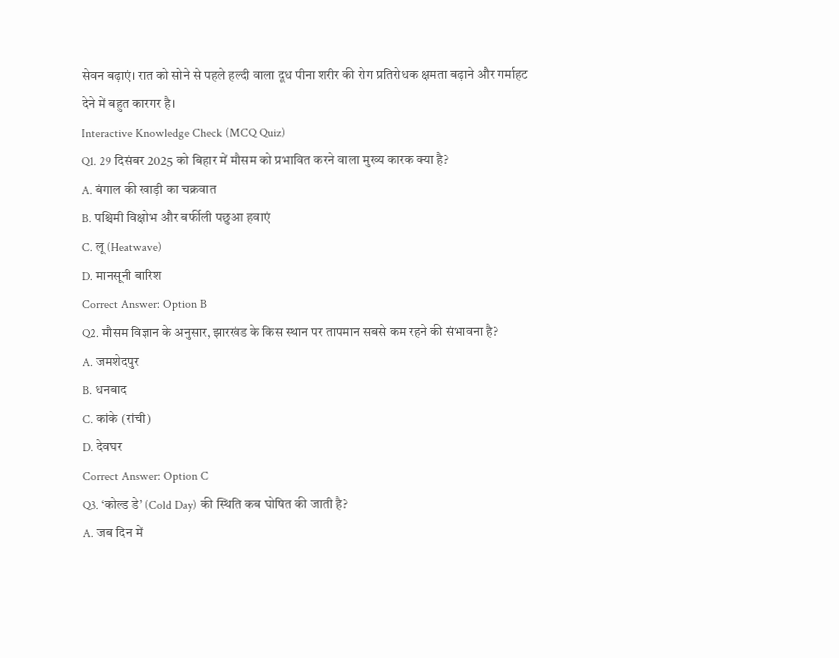सेवन बढ़ाएं। रात को सोने से पहले हल्दी वाला दूध पीना शरीर की रोग प्रतिरोधक क्षमता बढ़ाने और गर्माहट देने में बहुत कारगर है।
Interactive Knowledge Check (MCQ Quiz)
Q1. 29 दिसंबर 2025 को बिहार में मौसम को प्रभावित करने वाला मुख्य कारक क्या है?
A. बंगाल की खाड़ी का चक्रवात
B. पश्चिमी विक्षोभ और बर्फीली पछुआ हवाएं
C. लू (Heatwave)
D. मानसूनी बारिश
Correct Answer: Option B
Q2. मौसम विज्ञान के अनुसार, झारखंड के किस स्थान पर तापमान सबसे कम रहने की संभावना है?
A. जमशेदपुर
B. धनबाद
C. कांके (रांची)
D. देवघर
Correct Answer: Option C
Q3. ‘कोल्ड डे’ (Cold Day) की स्थिति कब घोषित की जाती है?
A. जब दिन में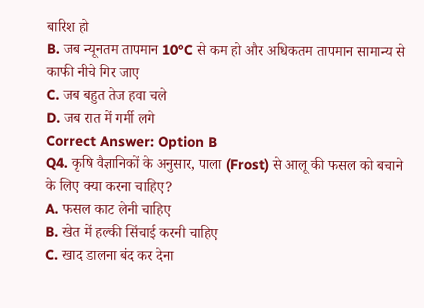बारिश हो
B. जब न्यूनतम तापमान 10°C से कम हो और अधिकतम तापमान सामान्य से काफी नीचे गिर जाए
C. जब बहुत तेज हवा चले
D. जब रात में गर्मी लगे
Correct Answer: Option B
Q4. कृषि वैज्ञानिकों के अनुसार, पाला (Frost) से आलू की फसल को बचाने के लिए क्या करना चाहिए?
A. फसल काट लेनी चाहिए
B. खेत में हल्की सिंचाई करनी चाहिए
C. खाद डालना बंद कर देना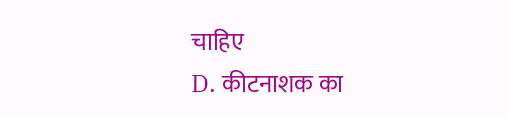चाहिए
D. कीटनाशक का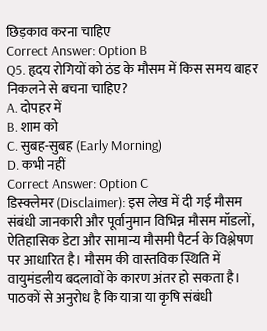छिड़काव करना चाहिए
Correct Answer: Option B
Q5. हृदय रोगियों को ठंड के मौसम में किस समय बाहर निकलने से बचना चाहिए?
A. दोपहर में
B. शाम को
C. सुबह-सुबह (Early Morning)
D. कभी नहीं
Correct Answer: Option C
डिस्क्लेमर (Disclaimer): इस लेख में दी गई मौसम संबंधी जानकारी और पूर्वानुमान विभिन्न मौसम मॉडलों, ऐतिहासिक डेटा और सामान्य मौसमी पैटर्न के विश्लेषण पर आधारित है। मौसम की वास्तविक स्थिति में वायुमंडलीय बदलावों के कारण अंतर हो सकता है। पाठकों से अनुरोध है कि यात्रा या कृषि संबंधी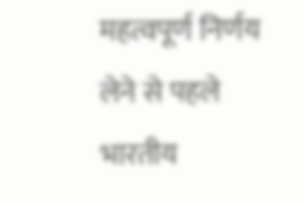महत्वपूर्ण निर्णय लेने से पहले भारतीय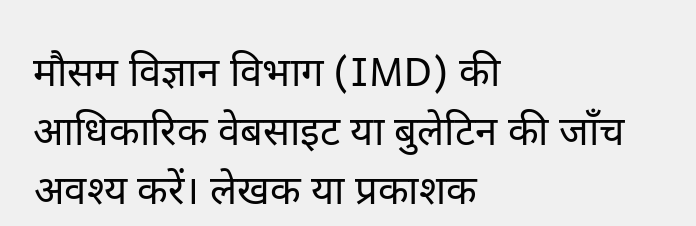मौसम विज्ञान विभाग (IMD) की आधिकारिक वेबसाइट या बुलेटिन की जाँच अवश्य करें। लेखक या प्रकाशक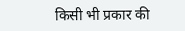किसी भी प्रकार की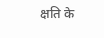क्षति के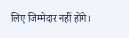लिए जिम्मेदार नहीं होंगे।